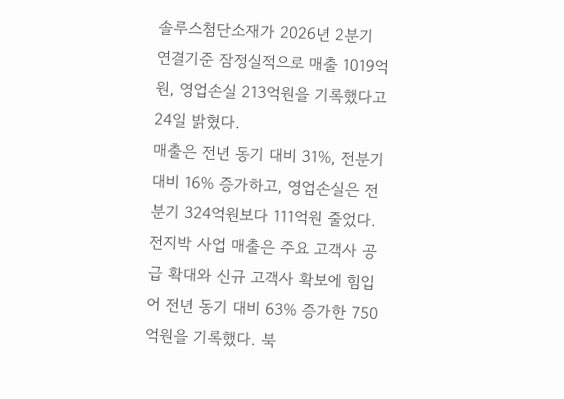솔루스첨단소재가 2026년 2분기 연결기준 잠정실적으로 매출 1019억원, 영업손실 213억원을 기록했다고 24일 밝혔다.
매출은 전년 동기 대비 31%, 전분기 대비 16% 증가하고, 영업손실은 전분기 324억원보다 111억원 줄었다.
전지박 사업 매출은 주요 고객사 공급 확대와 신규 고객사 확보에 힘입어 전년 동기 대비 63% 증가한 750억원을 기록했다. 북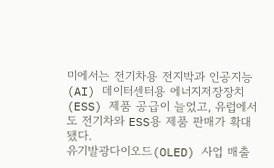미에서는 전기차용 전지박과 인공지능(AI) 데이터센터용 에너지저장장치(ESS) 제품 공급이 늘었고, 유럽에서도 전기차와 ESS용 제품 판매가 확대됐다.
유기발광다이오드(OLED) 사업 매출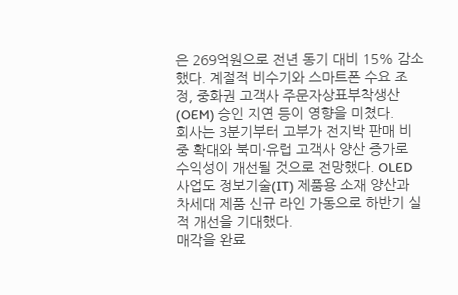은 269억원으로 전년 동기 대비 15% 감소했다. 계절적 비수기와 스마트폰 수요 조정, 중화권 고객사 주문자상표부착생산(OEM) 승인 지연 등이 영향을 미쳤다.
회사는 3분기부터 고부가 전지박 판매 비중 확대와 북미·유럽 고객사 양산 증가로 수익성이 개선될 것으로 전망했다. OLED 사업도 정보기술(IT) 제품용 소재 양산과 차세대 제품 신규 라인 가동으로 하반기 실적 개선을 기대했다.
매각을 완료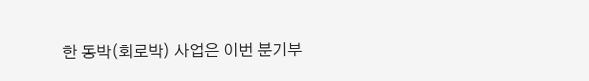한 동박(회로박) 사업은 이번 분기부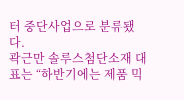터 중단사업으로 분류됐다.
곽근만 솔루스첨단소재 대표는 “하반기에는 제품 믹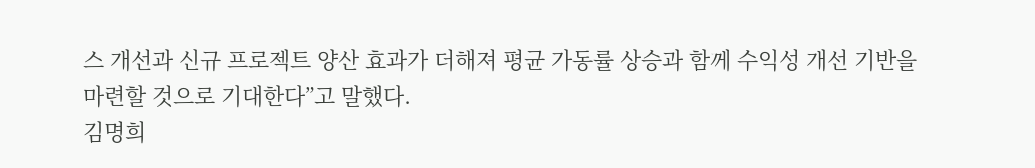스 개선과 신규 프로젝트 양산 효과가 더해져 평균 가동률 상승과 함께 수익성 개선 기반을 마련할 것으로 기대한다”고 말했다.
김명희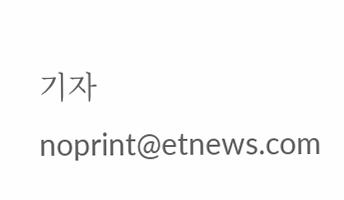기자 noprint@etnews.com